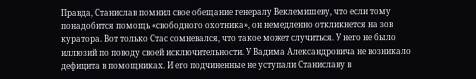Правда, Станислав помнил свое обещание генералу Веклемишеву, что если тому понадобится помощь «свободного охотника», он немедленно откликнется на зов куратора. Вот только Стас сомневался, что такое может случиться. У него не было иллюзий по поводу своей исключительности. У Вадима Александровича не возникало дефицита в помощниках. И его подчиненные не уступали Станиславу в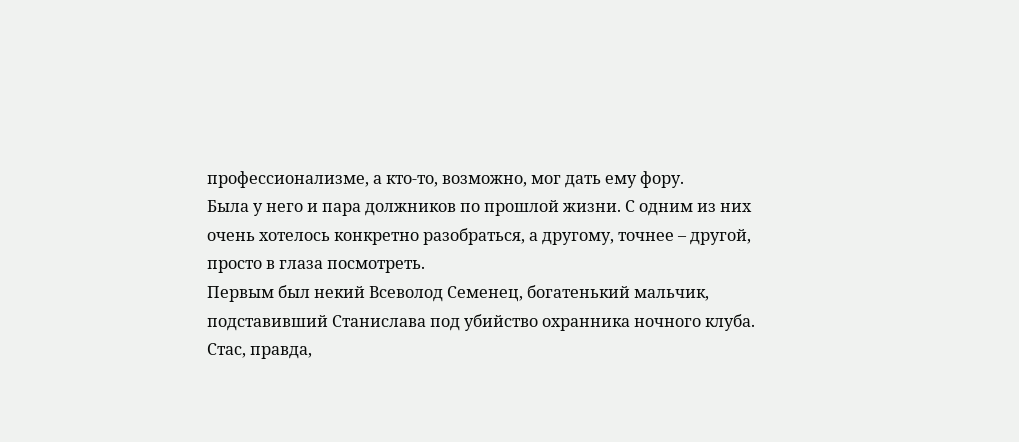профессионализме, а кто-то, возможно, мог дать ему фору.
Была у него и пара должников по прошлой жизни. С одним из них очень хотелось конкретно разобраться, а другому, точнее – другой, просто в глаза посмотреть.
Первым был некий Всеволод Семенец, богатенький мальчик, подставивший Станислава под убийство охранника ночного клуба.
Стас, правда,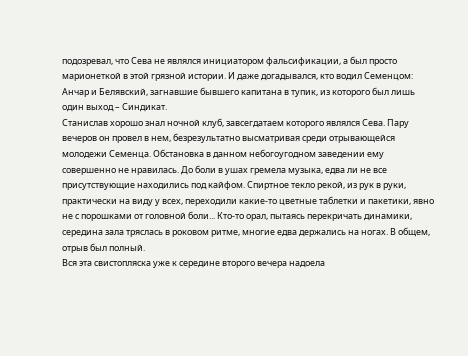подозревал, что Сева не являлся инициатором фальсификации, а был просто марионеткой в этой грязной истории. И даже догадывался, кто водил Семенцом: Анчар и Белявский, загнавшие бывшего капитана в тупик, из которого был лишь один выход – Синдикат.
Станислав хорошо знал ночной клуб, завсегдатаем которого являлся Сева. Пару вечеров он провел в нем, безрезультатно высматривая среди отрывающейся молодежи Семенца. Обстановка в данном небогоугодном заведении ему совершенно не нравилась. До боли в ушах гремела музыка, едва ли не все присутствующие находились под кайфом. Спиртное текло рекой, из рук в руки, практически на виду у всех, переходили какие-то цветные таблетки и пакетики, явно не с порошками от головной боли... Кто-то орал, пытаясь перекричать динамики, середина зала тряслась в роковом ритме, многие едва держались на ногах. В общем, отрыв был полный.
Вся эта свистопляска уже к середине второго вечера надоела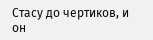Стасу до чертиков, и он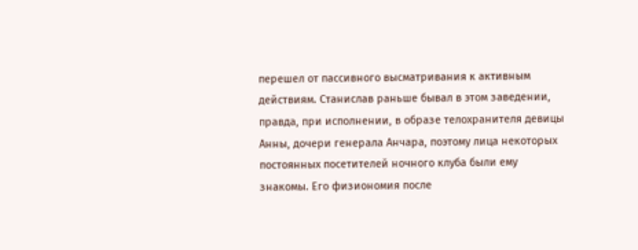перешел от пассивного высматривания к активным действиям. Станислав раньше бывал в этом заведении, правда, при исполнении, в образе телохранителя девицы Анны, дочери генерала Анчара, поэтому лица некоторых постоянных посетителей ночного клуба были ему знакомы. Его физиономия после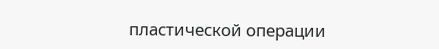пластической операции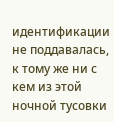идентификации не поддавалась, к тому же ни с кем из этой ночной тусовки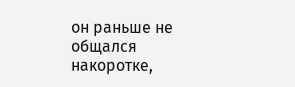он раньше не общался накоротке,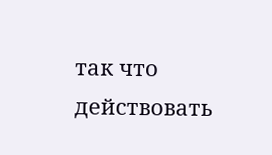так что действовать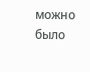можно было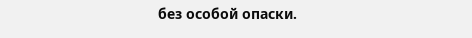без особой опаски.